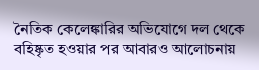নৈতিক কেলেঙ্কারির অভিযোগে দল থেকে বহিষ্কৃত হওয়ার পর আবারও আলোচনায়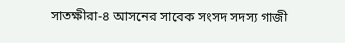সাতক্ষীরা-৪ আসনের সাবেক সংসদ সদস্য গাজী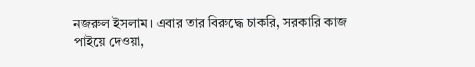নজরুল ইসলাম। এবার তার বিরুদ্ধে চাকরি, সরকারি কাজ পাইয়ে দেওয়া,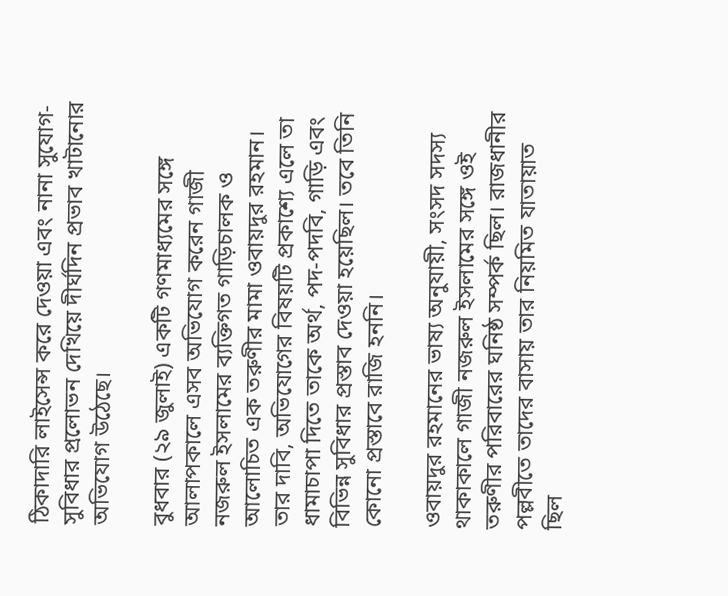ঠিকাদারি লাইসেন্স করে দেওয়া এবং নানা সুযোগ-সুবিধার প্রলোভন দেখিয়ে দীর্ঘদিন প্রভাব খাটানোর অভিযোগ উঠেছে।

বুধবার (২৯ জুলাই) একটি গণমাধ্যমের সঙ্গে আলাপকালে এসব অভিযোগ করেন গাজী নজরুল ইসলামের ব্যক্তিগত গাড়িচালক ও আলোচিত এক তরুণীর মামা ওবায়দুর রহমান। তার দাবি, অভিযোগের বিষয়টি প্রকাশ্যে এলে তা ধামাচাপা দিতে তাকে অর্থ, পদ-পদবি, গাড়ি এবং বিভিন্ন সুবিধার প্রস্তাব দেওয়া হয়েছিল। তবে তিনি কোনো প্রস্তাবে রাজি হননি।

ওবায়দুর রহমানের ভাষ্য অনুযায়ী, সংসদ সদস্য থাকাকালে গাজী নজরুল ইসলামের সঙ্গে ওই তরুণীর পরিবারের ঘনিষ্ঠ সম্পর্ক ছিল। রাজধানীর পল্লবীতে তাদের বাসায় তার নিয়মিত যাতায়াত ছিল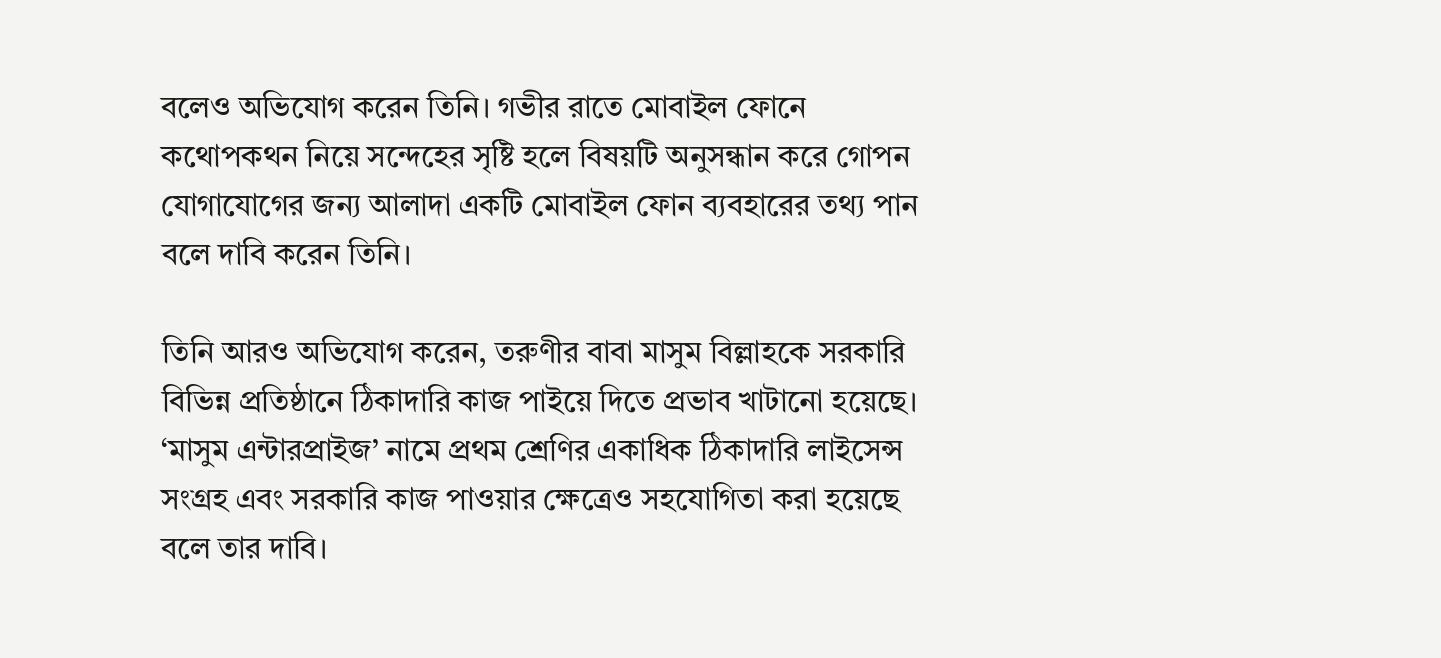বলেও অভিযোগ করেন তিনি। গভীর রাতে মোবাইল ফোনে কথোপকথন নিয়ে সন্দেহের সৃষ্টি হলে বিষয়টি অনুসন্ধান করে গোপন যোগাযোগের জন্য আলাদা একটি মোবাইল ফোন ব্যবহারের তথ্য পান বলে দাবি করেন তিনি।

তিনি আরও অভিযোগ করেন, তরুণীর বাবা মাসুম বিল্লাহকে সরকারি বিভিন্ন প্রতিষ্ঠানে ঠিকাদারি কাজ পাইয়ে দিতে প্রভাব খাটানো হয়েছে। ‘মাসুম এন্টারপ্রাইজ’ নামে প্রথম শ্রেণির একাধিক ঠিকাদারি লাইসেন্স সংগ্রহ এবং সরকারি কাজ পাওয়ার ক্ষেত্রেও সহযোগিতা করা হয়েছে বলে তার দাবি।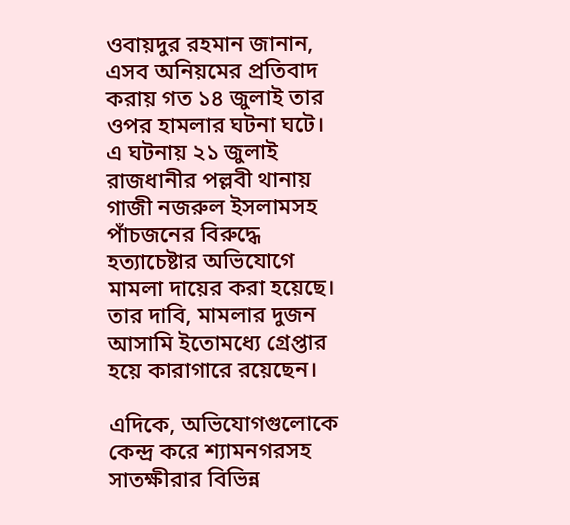ওবায়দুর রহমান জানান, এসব অনিয়মের প্রতিবাদ করায় গত ১৪ জুলাই তার ওপর হামলার ঘটনা ঘটে। এ ঘটনায় ২১ জুলাই রাজধানীর পল্লবী থানায় গাজী নজরুল ইসলামসহ পাঁচজনের বিরুদ্ধে হত্যাচেষ্টার অভিযোগে মামলা দায়ের করা হয়েছে। তার দাবি, মামলার দুজন আসামি ইতোমধ্যে গ্রেপ্তার হয়ে কারাগারে রয়েছেন।

এদিকে, অভিযোগগুলোকে কেন্দ্র করে শ্যামনগরসহ সাতক্ষীরার বিভিন্ন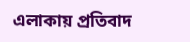এলাকায় প্রতিবাদ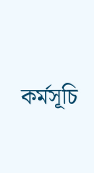কর্মসূচি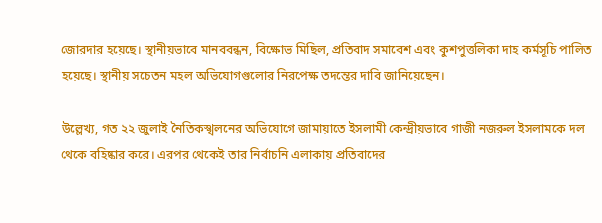জোরদার হয়েছে। স্থানীয়ভাবে মানববন্ধন, বিক্ষোভ মিছিল, প্রতিবাদ সমাবেশ এবং কুশপুত্তলিকা দাহ কর্মসূচি পালিত হয়েছে। স্থানীয় সচেতন মহল অভিযোগগুলোর নিরপেক্ষ তদন্তের দাবি জানিয়েছেন।

উল্লেখ্য, গত ২২ জুলাই নৈতিকস্খলনের অভিযোগে জামায়াতে ইসলামী কেন্দ্রীয়ভাবে গাজী নজরুল ইসলামকে দল থেকে বহিষ্কার করে। এরপর থেকেই তার নির্বাচনি এলাকায় প্রতিবাদের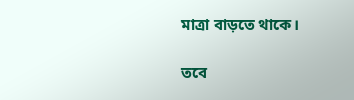মাত্রা বাড়তে থাকে।

তবে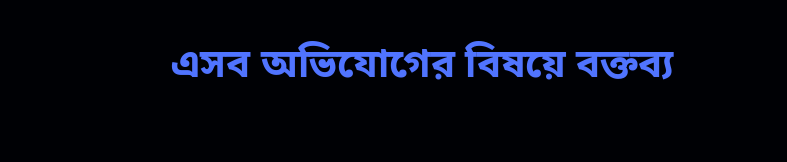এসব অভিযোগের বিষয়ে বক্তব্য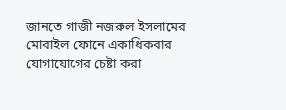জানতে গাজী নজরুল ইসলামের মোবাইল ফোনে একাধিকবার যোগাযোগের চেষ্টা করা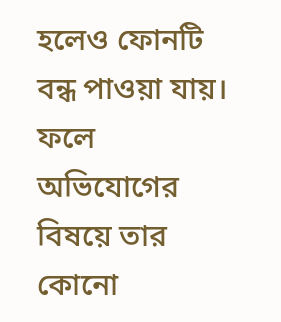হলেও ফোনটি বন্ধ পাওয়া যায়। ফলে অভিযোগের বিষয়ে তার কোনো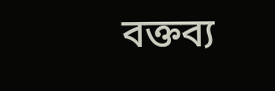বক্তব্য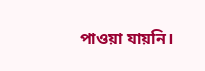পাওয়া যায়নি।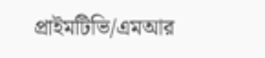প্রাইমটিভি/এমআর